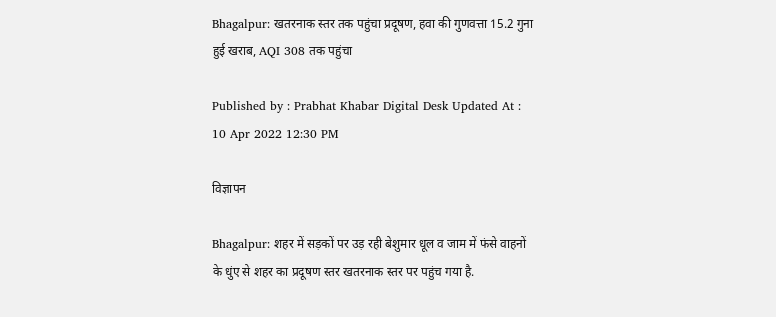Bhagalpur: खतरनाक स्तर तक पहुंचा प्रदूषण, हवा की गुणवत्ता 15.2 गुना हुई खराब, AQI 308 तक पहुंचा

Published by : Prabhat Khabar Digital Desk Updated At : 10 Apr 2022 12:30 PM

विज्ञापन

Bhagalpur: शहर में सड़कों पर उड़ रही बेशुमार धूल व जाम में फंसे वाहनों के धुंए से शहर का प्रदूषण स्तर खतरनाक स्तर पर पहुंच गया है.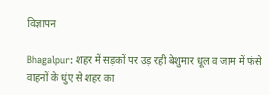विज्ञापन

Bhagalpur: शहर में सड़कों पर उड़ रही बेशुमार धूल व जाम में फंसे वाहनों के धुंए से शहर का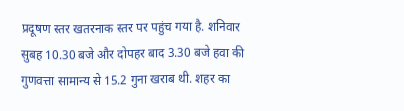प्रदूषण स्तर खतरनाक स्तर पर पहुंच गया है. शनिवार सुबह 10.30 बजे और दोपहर बाद 3.30 बजे हवा की गुणवत्ता सामान्य से 15.2 गुना खराब थी. शहर का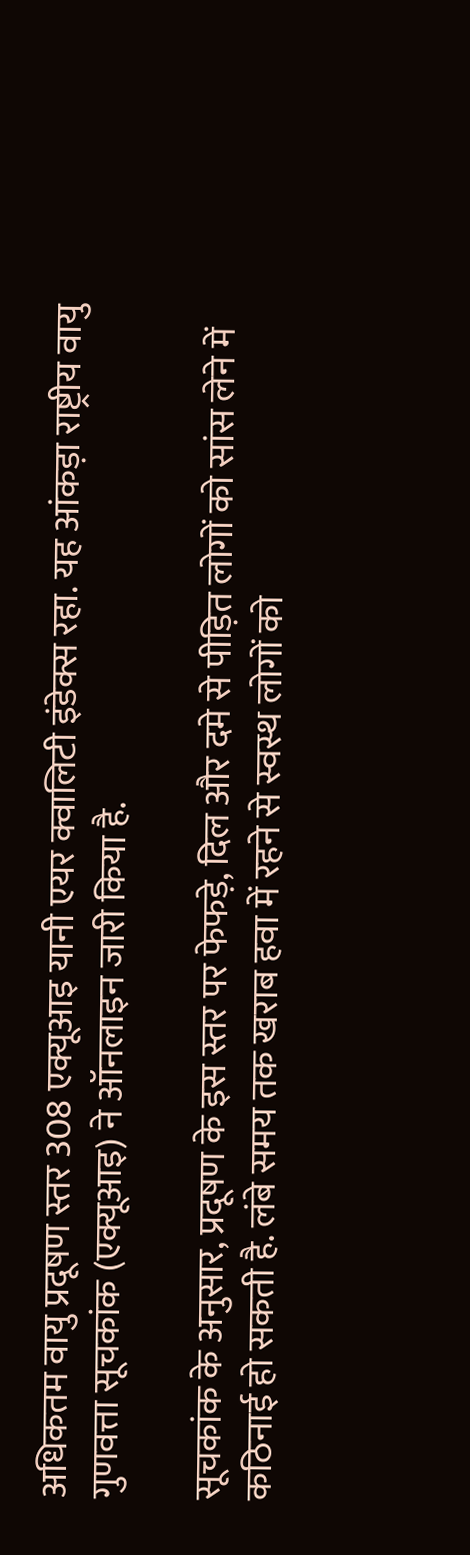अधिकतम वायु प्रदूषण स्तर 308 एक्यूआइ यानी एयर क्वालिटी इंडेक्स रहा. यह आंकड़ा राष्ट्रीय वायु गुणवत्ता सूचकांक (एक्यूआइ) ने ऑनलाइन जारी किया है.

सूचकांक के अनुसार, प्रदूषण के इस स्तर पर फेफड़े, दिल और दमे से पीड़ित लोगों को सांस लेने में कठिनाई हो सकती है. लंबे समय तक खराब हवा में रहने से स्वस्थ लोगों को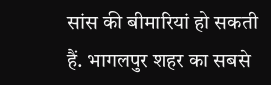सांस की बीमारियां हो सकती हैं. भागलपुर शहर का सबसे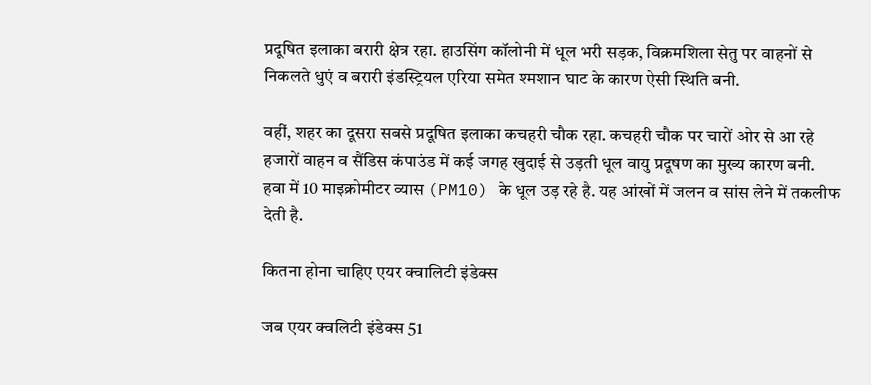प्रदूषित इलाका बरारी क्षेत्र रहा. हाउसिंग कॉलोनी में धूल भरी सड़क, विक्रमशिला सेतु पर वाहनों से निकलते धुएं व बरारी इंडस्ट्रियल एरिया समेत श्मशान घाट के कारण ऐसी स्थिति बनी.

वहीं, शहर का दूसरा सबसे प्रदूषित इलाका कचहरी चौक रहा. कचहरी चौक पर चारों ओर से आ रहे हजारों वाहन व सैंडिस कंपाउंड में कई जगह खुदाई से उड़ती धूल वायु प्रदूषण का मुख्य कारण बनी. हवा में 10 माइक्रोमीटर व्यास (PM10) के धूल उड़ रहे है. यह आंखों में जलन व सांस लेने में तकलीफ देती है.

कितना होना चाहिए एयर क्वालिटी इंडेक्स

जब एयर क्वलिटी इंडेक्स 51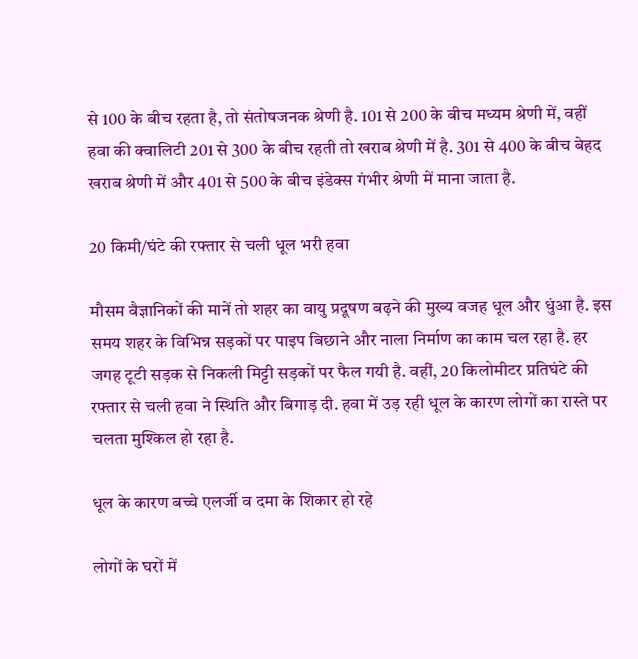से 100 के बीच रहता है, तो संतोषजनक श्रेणी है. 101 से 200 के बीच मध्यम श्रेणी में, वहीं हवा की क्वालिटी 201 से 300 के बीच रहती तो खराब श्रेणी में है. 301 से 400 के बीच बेहद खराब श्रेणी में और 401 से 500 के बीच इंडेक्स गंभीर श्रेणी में माना जाता है.

20 किमी/घंटे की रफ्तार से चली धूल भरी हवा

मौसम वैज्ञानिकों की मानें तो शहर का वायु प्रदूषण बढ़ने की मुख्य वजह धूल और धुंआ है. इस समय शहर के विभिन्न सड़कों पर पाइप बिछाने और नाला निर्माण का काम चल रहा है. हर जगह टूटी सड़क से निकली मिट्टी सड़कों पर फैल गयी है. वहीं, 20 किलोमीटर प्रतिघंटे की रफ्तार से चली हवा ने स्थिति और बिगाड़ दी. हवा में उड़ रही धूल के कारण लोगों का रास्ते पर चलता मुश्किल हो रहा है.

धूल के कारण बच्चे एलर्जी व दमा के शिकार हो रहे

लोगों के घरों में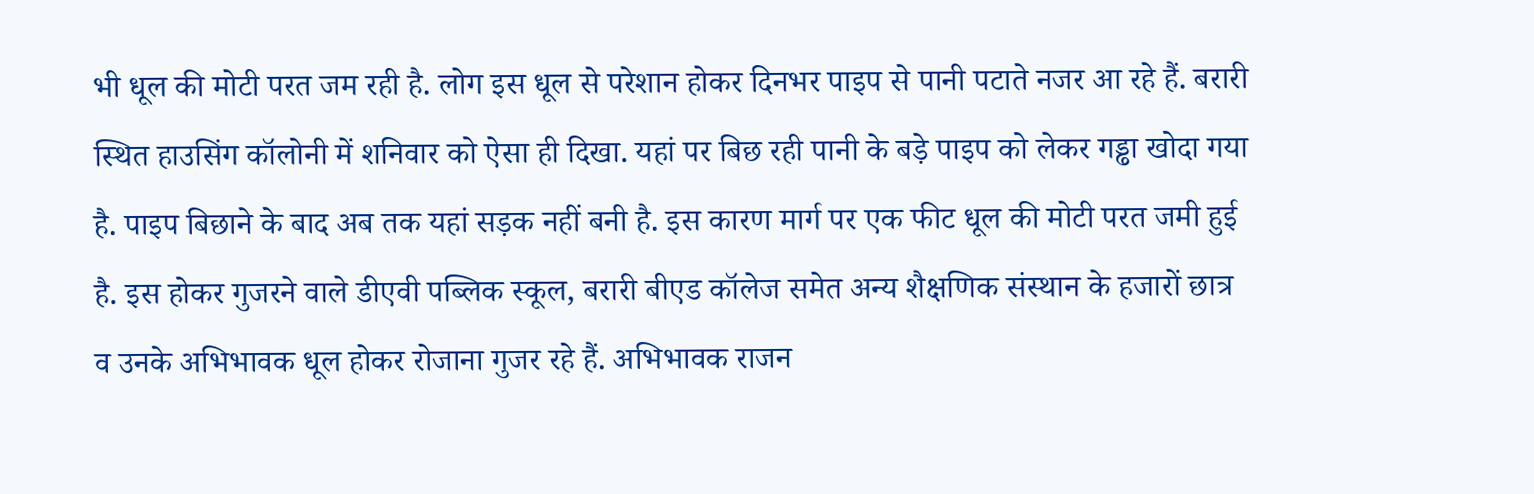भी धूल की मोटी परत जम रही है. लोग इस धूल से परेशान होकर दिनभर पाइप से पानी पटाते नजर आ रहे हैं. बरारी स्थित हाउसिंग कॉलोनी में शनिवार को ऐसा ही दिखा. यहां पर बिछ रही पानी के बड़े पाइप को लेकर गड्ढा खोदा गया है. पाइप बिछाने के बाद अब तक यहां सड़क नहीं बनी है. इस कारण मार्ग पर एक फीट धूल की मोटी परत जमी हुई है. इस होकर गुजरने वाले डीएवी पब्लिक स्कूल, बरारी बीएड कॉलेज समेत अन्य शैक्षणिक संस्थान के हजारों छात्र व उनके अभिभावक धूल होकर रोजाना गुजर रहे हैं. अभिभावक राजन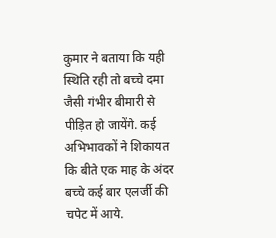कुमार ने बताया कि यही स्थिति रही तो बच्चे दमा जैसी गंभीर बीमारी से पीड़ित हो जायेंगे. कई अभिभावकों ने शिकायत कि बीते एक माह के अंदर बच्चे कई बार एलर्जी की चपेट में आये.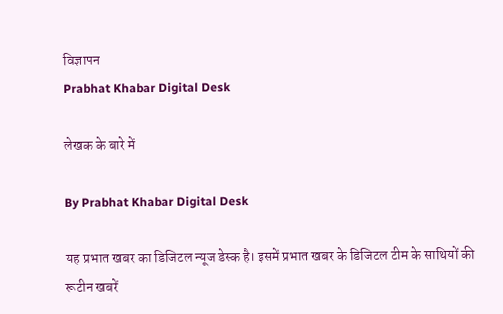विज्ञापन
Prabhat Khabar Digital Desk

लेखक के बारे में

By Prabhat Khabar Digital Desk

यह प्रभात खबर का डिजिटल न्यूज डेस्क है। इसमें प्रभात खबर के डिजिटल टीम के साथियों की रूटीन खबरें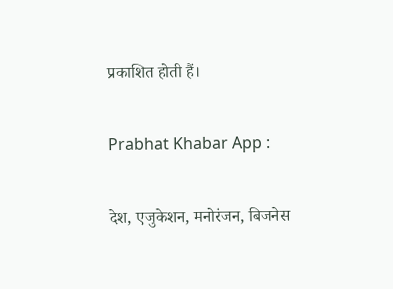प्रकाशित होती हैं।

Prabhat Khabar App :

देश, एजुकेशन, मनोरंजन, बिजनेस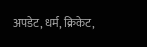अपडेट, धर्म, क्रिकेट,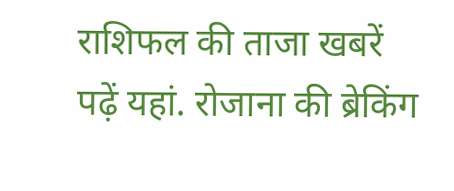राशिफल की ताजा खबरें पढ़ें यहां. रोजाना की ब्रेकिंग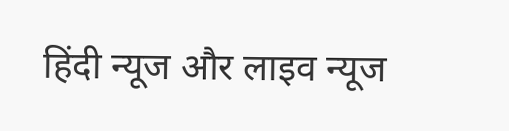हिंदी न्यूज और लाइव न्यूज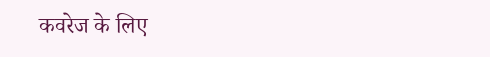कवरेज के लिए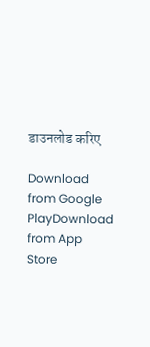डाउनलोड करिए

Download from Google PlayDownload from App Store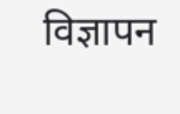विज्ञापन